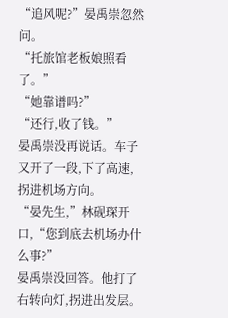“追风呢?”晏禹崇忽然问。
“托旅馆老板娘照看了。”
“她靠谱吗?”
“还行,收了钱。”
晏禹崇没再说话。车子又开了一段,下了高速,拐进机场方向。
“晏先生,”林砚琛开口,“您到底去机场办什么事?”
晏禹崇没回答。他打了右转向灯,拐进出发层。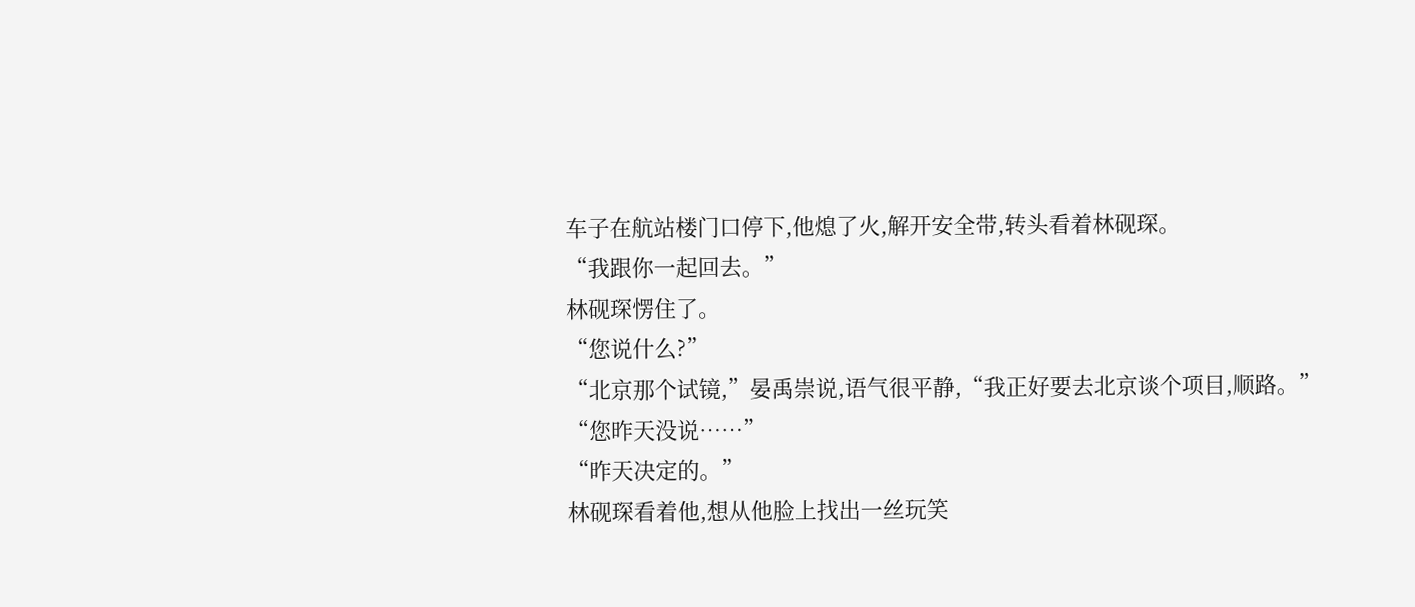车子在航站楼门口停下,他熄了火,解开安全带,转头看着林砚琛。
“我跟你一起回去。”
林砚琛愣住了。
“您说什么?”
“北京那个试镜,”晏禹崇说,语气很平静,“我正好要去北京谈个项目,顺路。”
“您昨天没说……”
“昨天决定的。”
林砚琛看着他,想从他脸上找出一丝玩笑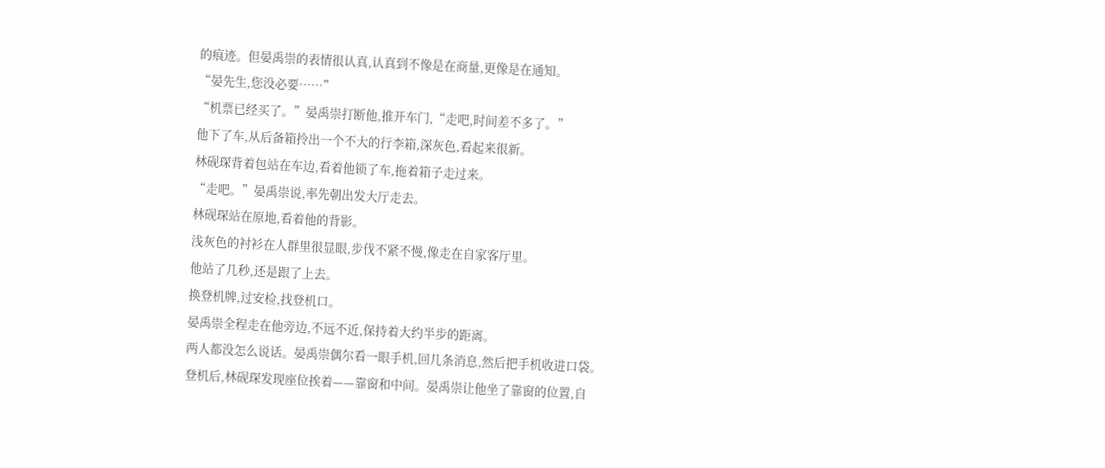的痕迹。但晏禹崇的表情很认真,认真到不像是在商量,更像是在通知。
“晏先生,您没必要……”
“机票已经买了。”晏禹崇打断他,推开车门,“走吧,时间差不多了。”
他下了车,从后备箱拎出一个不大的行李箱,深灰色,看起来很新。
林砚琛背着包站在车边,看着他锁了车,拖着箱子走过来。
“走吧。”晏禹崇说,率先朝出发大厅走去。
林砚琛站在原地,看着他的背影。
浅灰色的衬衫在人群里很显眼,步伐不紧不慢,像走在自家客厅里。
他站了几秒,还是跟了上去。
换登机牌,过安检,找登机口。
晏禹崇全程走在他旁边,不远不近,保持着大约半步的距离。
两人都没怎么说话。晏禹崇偶尔看一眼手机,回几条消息,然后把手机收进口袋。
登机后,林砚琛发现座位挨着——靠窗和中间。晏禹崇让他坐了靠窗的位置,自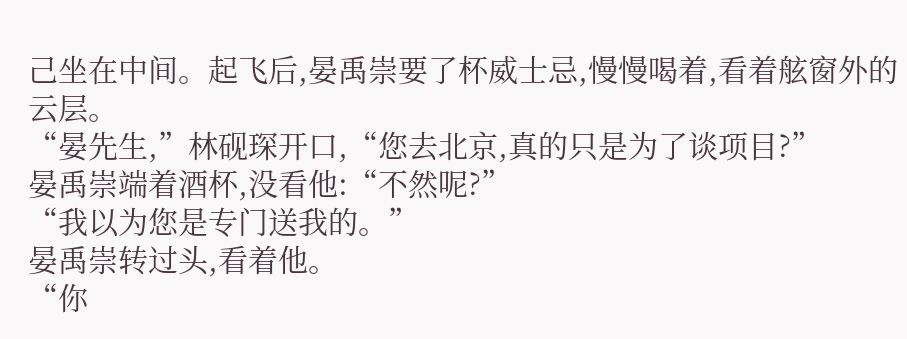己坐在中间。起飞后,晏禹崇要了杯威士忌,慢慢喝着,看着舷窗外的云层。
“晏先生,”林砚琛开口,“您去北京,真的只是为了谈项目?”
晏禹崇端着酒杯,没看他:“不然呢?”
“我以为您是专门送我的。”
晏禹崇转过头,看着他。
“你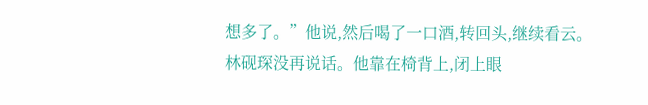想多了。”他说,然后喝了一口酒,转回头,继续看云。
林砚琛没再说话。他靠在椅背上,闭上眼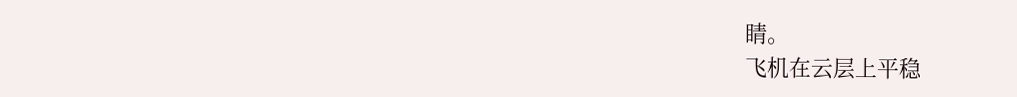睛。
飞机在云层上平稳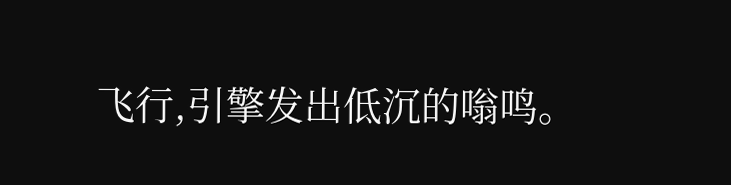飞行,引擎发出低沉的嗡鸣。